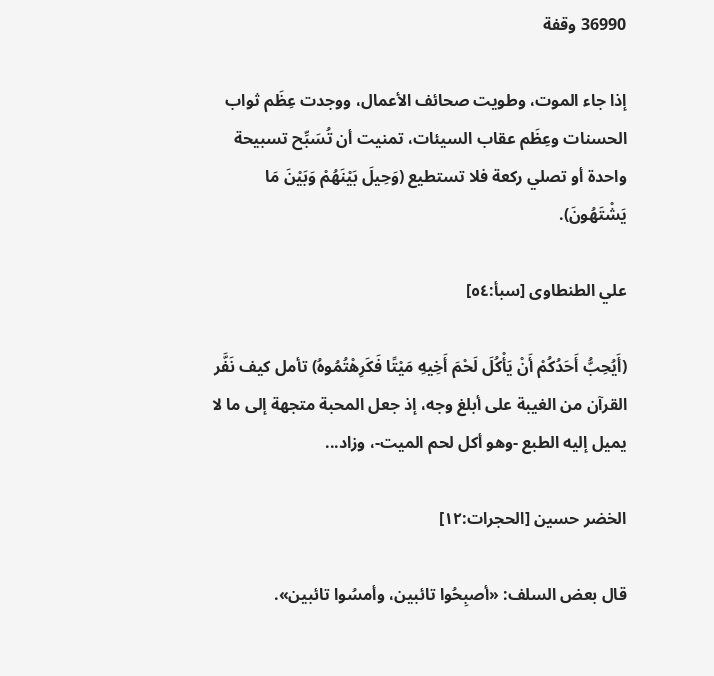36990 وقفة

إذا جاء الموت، وطويت صحائف الأعمال، ووجدت عِظَم ثواب الحسنات وعِظَم عقاب السيئات، تمنيت أن تُسَبِّح تسبيحة واحدة أو تصلي ركعة فلا تستطيع (وَحِيلَ بَيْنَهُمْ وَبَيْنَ مَا يَشْتَهُونَ).

علي الطنطاوى [سبأ:٥٤]

(أَيُحِبُّ أَحَدُكُمْ أَنْ يَأْكُلَ لَحْمَ أَخِيهِ مَيْتًا فَكَرِهْتُمُوهُ) تأمل كيف نَفَّر القرآن من الغيبة على أبلغ وجه، إذ جعل المحبة متجهة إلى ما لا يميل إليه الطبع -وهو أكل لحم الميت-، وزاد...

الخضر حسين [الحجرات:١٢]

قال بعض السلف: «أصبِحُوا تائبين، وأمسُوا تائبين».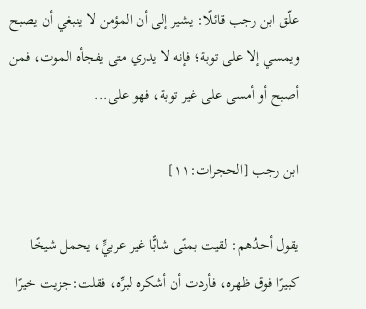علّق ابن رجب قائلًا: يشير إلى أن المؤمن لا ينبغي أن يصبح ويمسي إلا على توبة؛ فإنه لا يدري متى يفجأه الموت، فمن أصبح أو أمسى على غير توبة، فهو على...

ابن رجب [الحجرات:١١]

يقول أحدُهم: لقيت بمنًى شابًّا غير عربيٍّ، يحمل شيخًا كبيرًا فوق ظهره، فأردت أن أشكره لبرِّه، فقلت:جزيت خيرًا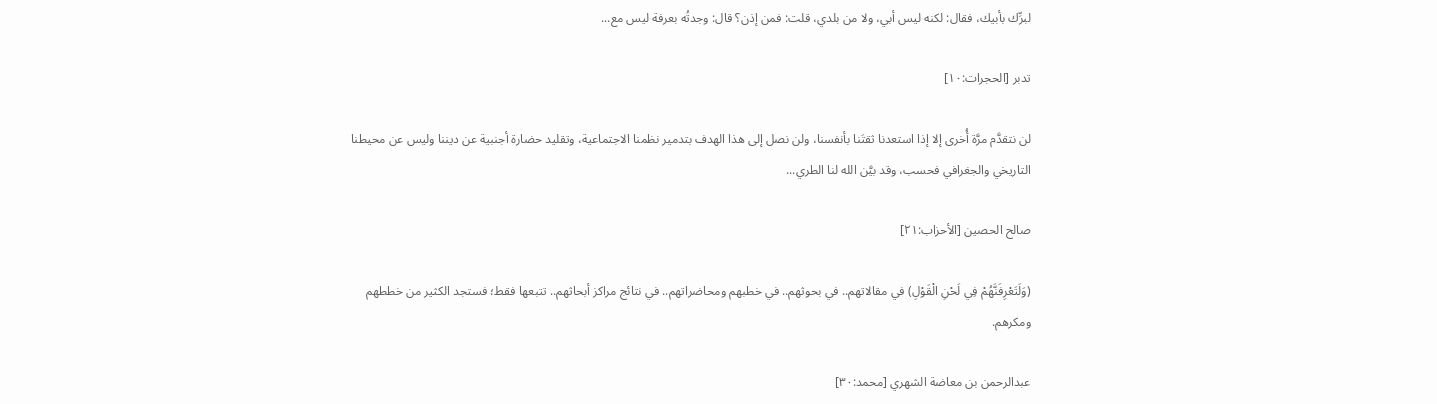لبرِّك بأبيك، فقال: لكنه ليس أبي، ولا من بلدي، قلت: فمن إذن؟ قال: وجدتُه بعرفة ليس مع...

تدبر [الحجرات:١٠]

لن نتقدَّم مرَّة أُخرى إلا إذا استعدنا ثقتَنا بأنفسنا، ولن نصل إلى هذا الهدف بتدمير نظمنا الاجتماعية، وتقليد حضارة أجنبية عن ديننا وليس عن محيطنا التاريخي والجغرافي فحسب، وقد بيَّن الله لنا الطري...

صالح الحصين [الأحزاب:٢١]

(وَلَتَعْرِفَنَّهُمْ فِي لَحْنِ الْقَوْلِ) في مقالاتهم.. في بحوثهم.. في خطبهم ومحاضراتهم.. في نتائج مراكز أبحاثهم.. تتبعها فقط؛ فستجد الكثير من خططهم ومكرهم.

عبدالرحمن بن معاضة الشهري [محمد:٣٠]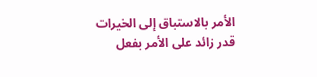الأمر بالاستباق إلى الخيرات قدر زائد على الأمر بفعل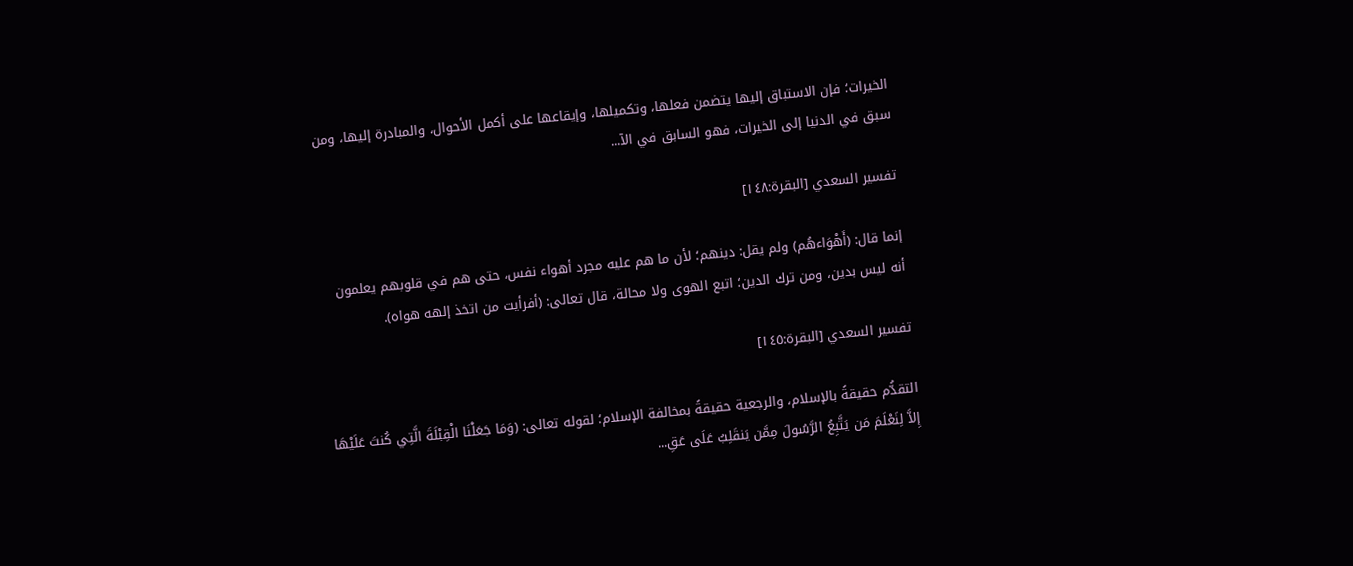الخيرات؛ فإن الاستباق إليها يتضمن فعلها، وتكميلها، وإيقاعها على أكمل الأحوال، والمبادرة إليها، ومن سبق في الدنيا إلى الخيرات، فهو السابق في الآ...

تفسير السعدي [البقرة:١٤٨]

إنما قال: (أَهْوَاءهُم) ولم يقل: دينهم؛ لأن ما هم عليه مجرد أهواء نفس، حتى هم في قلوبهم يعلمون أنه ليس بدين، ومن ترك الدين؛ اتبع الهوى ولا محالة، قال تعالى: (أفرأيت من اتخذ إلهه هواه).

تفسير السعدي [البقرة:١٤٥]

التقدُّم حقيقةً بالإسلام، والرجعية حقيقةً بمخالفة الإسلام؛ لقوله تعالى: (وَمَا جَعَلْنَا الْقِبْلَةَ الَّتِي كُنتَ عَلَيْهَا إِلاَّ لِنَعْلَمَ مَن يَتَّبِعُ الرَّسُولَ مِمَّن يَنقَلِبُ عَلَى عَقِ...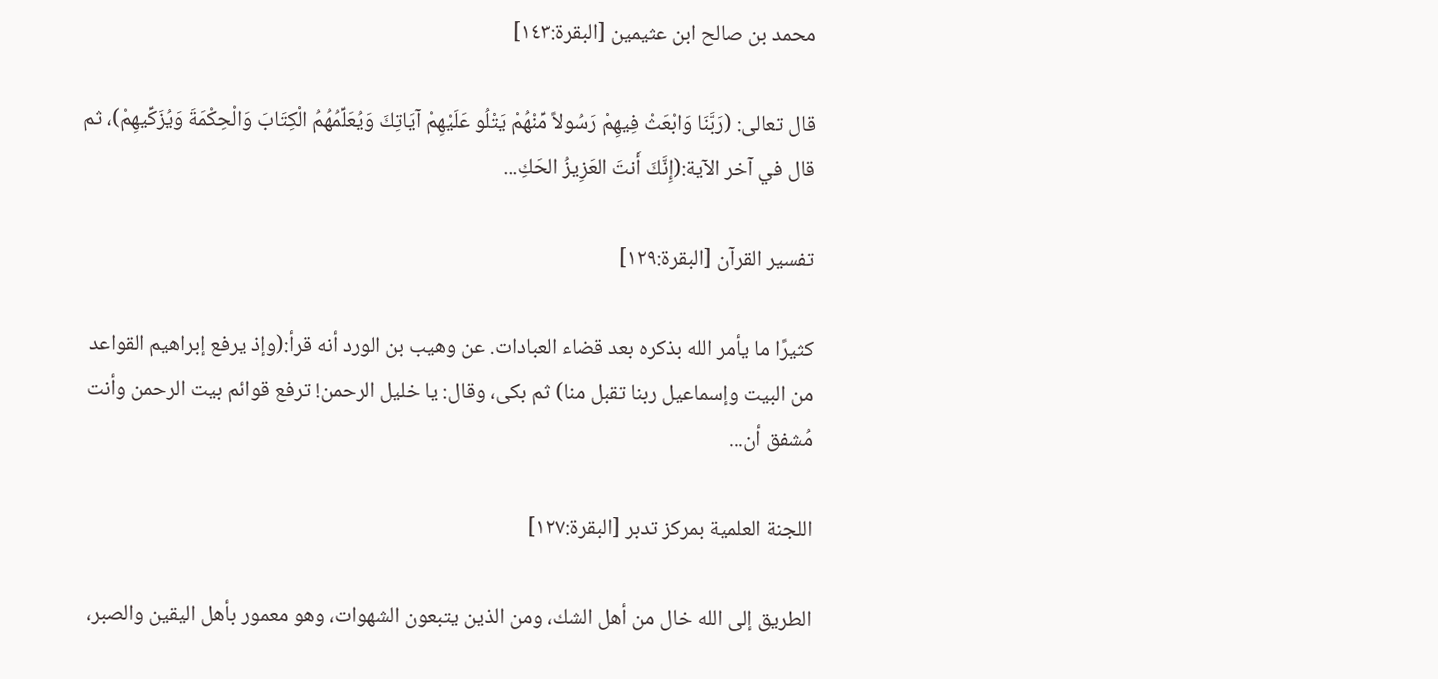محمد بن صالح ابن عثيمين [البقرة:١٤٣]

قال تعالى: (رَبَّنَا وَابْعَثْ فِيهِمْ رَسُولاً مِّنْهُمْ يَتْلُو عَلَيْهِمْ آيَاتِكَ وَيُعَلِّمُهُمُ الْكِتَابَ وَالْحِكْمَةَ وَيُزَكِّيهِمْ)، ثم قال في آخر الآية:(إِنَّكَ أَنتَ العَزِيزُ الحَكِ...

تفسير القرآن [البقرة:١٢٩]

كثيرًا ما يأمر الله بذكره بعد قضاء العبادات. عن وهيب بن الورد أنه قرأ:(وإذ يرفع إبراهيم القواعد من البيت وإسماعيل ربنا تقبل منا) ثم بكى، وقال: يا خليل الرحمن! ترفع قوائم بيت الرحمن وأنت مُشفق أن...

اللجنة العلمية بمركز تدبر [البقرة:١٢٧]

الطريق إلى الله خال من أهل الشك، ومن الذين يتبعون الشهوات، وهو معمور بأهل اليقين والصبر،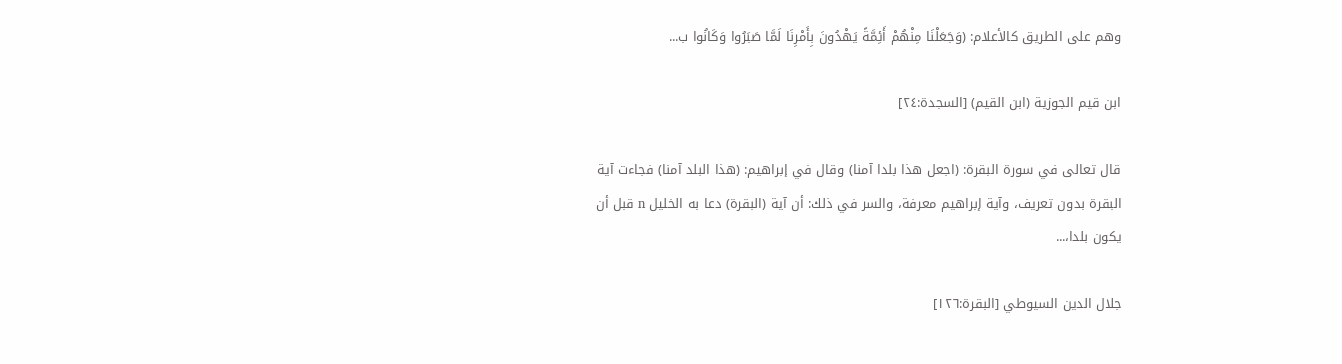وهم على الطريق كالأعلام: (وَجَعَلْنَا مِنْهُمْ أَئِمَّةً يَهْدُونَ بِأَمْرِنَا لَمَّا صَبَرُوا وَكَانُوا ب...

ابن قيم الجوزية (ابن القيم) [السجدة:٢٤]

قال تعالى في سورة البقرة: (اجعل هذا بلدا آمنا) وقال في إبراهيم: (هذا البلد آمنا) فجاءت آية البقرة بدون تعريف، وآية إبراهيم معرفة، والسر في ذلك: أن آية (البقرة) دعا به الخليل n قبل أن يكون بلدا،...

جلال الدين السيوطي [البقرة:١٢٦]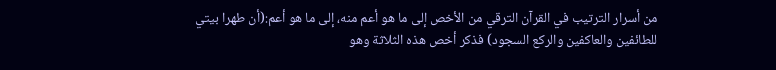من أسرار الترتيب في القرآن الترقي من الأخص إلى ما هو أعم منه، إلى ما هو أعم:(أن طهرا بيتي للطائفين والعاكفين والركع السجود) فذكر أخص هذه الثلاثة وهو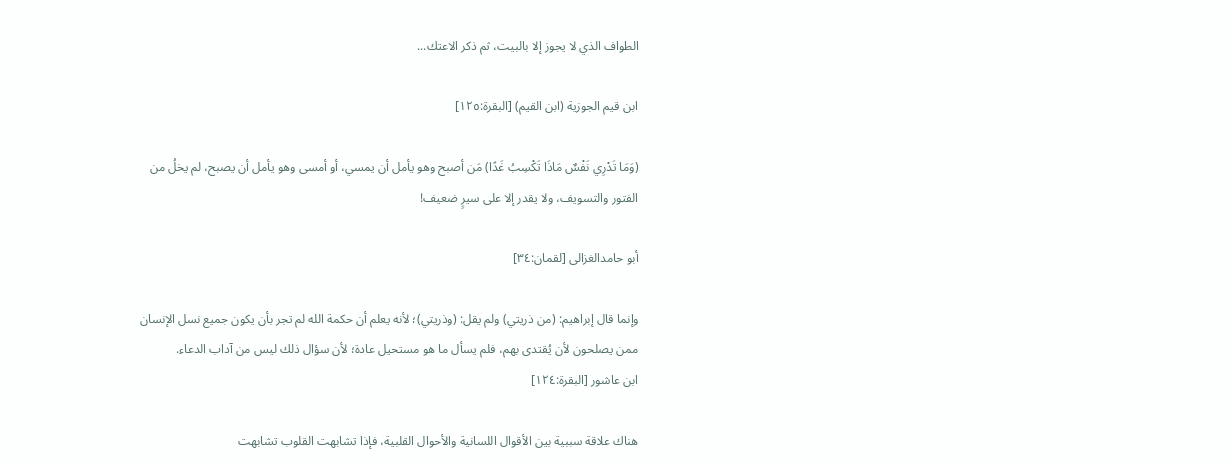الطواف الذي لا يجوز إلا بالبيت، ثم ذكر الاعتك...

ابن قيم الجوزية (ابن القيم) [البقرة:١٢٥]

(وَمَا تَدْرِي نَفْسٌ مَاذَا تَكْسِبُ غَدًا) مَن أصبح وهو يأمل أن يمسي، أو أمسى وهو يأمل أن يصبح، لم يخلُ من الفتور والتسويف، ولا يقدر إلا على سيرٍ ضعيف!

أبو حامدالغزالى [لقمان:٣٤]

وإنما قال إبراهيم: (من ذريتي) ولم يقل: (وذريتي)؛ لأنه يعلم أن حكمة الله لم تجر بأن يكون جميع نسل الإنسان ممن يصلحون لأن يُقتدى بهم، فلم يسأل ما هو مستحيل عادة؛ لأن سؤال ذلك ليس من آداب الدعاء.
ابن عاشور [البقرة:١٢٤]

هناك علاقة سببية بين الأقوال اللسانية والأحوال القلبية، فإذا تشابهت القلوب تشابهت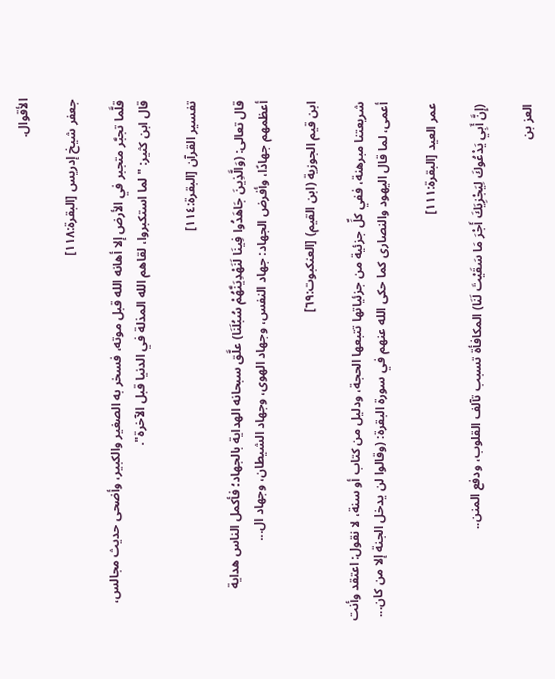الأقوال.

جعفر شيخ إدريس [البقرة:١١٨]

قلَّما تجبَّر متجبر في الأرض إلا أهانه الله قبل موته، فسخر به الصغير والكبير، وأضحى حديث مجالس، قال ابن كثير: "لما استكبروا، لقاهم الله المذلة في الدنيا قبل الآخرة".

تفسير القرآن [البقرة:١١٤]

قال تعالى: (وَالَّذِينَ جَاهَدُوا فِينَا لَنَهْدِيَنَّهُمْ سُبُلَنَا) علَّق سبحانه الهداية بالجهاد؛ فأكمل الناس هداية أعظمهم جهادًا، وأفرض الجهاد: جهاد النفس، وجهاد الهوى، وجهاد الشيطان، وجهاد ال...

ابن قيم الجوزية (ابن القيم) [العنكبوت:٦٩]

شريعتنا مبرهنة، ففي كلِّ جزئية من جزئياتها تتبعها الحجة، ودليل من كتاب أو سنة، لا نقول: اعتقد وأنت أعمى، لما قال اليهود والنصارى كما حكى الله عنهم في سورة البقرة: (وقالوا لن يدخل الجنة إلا من كان...

عمر العيد [البقرة:١١١]

(إِنَّ أَبِي يَدْعُوكَ لِيَجْزِيَكَ أَجْرَ مَا سَقَيْتَ لَنَا) المكافأة تسبب تآلف القلوب، ودفع المنن..

العز بن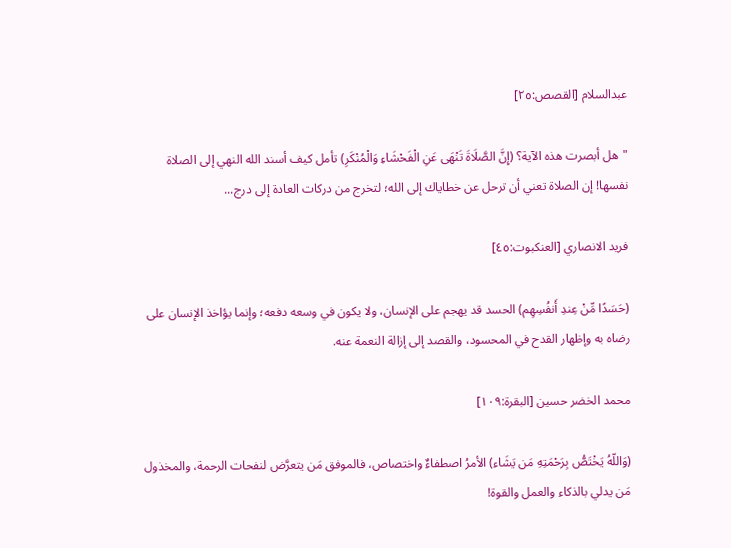عبدالسلام [القصص:٢٥]

"هل أبصرت هذه الآية؟ (إِنَّ الصَّلَاةَ تَنْهَى عَنِ الْفَحْشَاءِ وَالْمُنْكَرِ) تأمل كيف أسند الله النهي إلى الصلاة نفسها! إن الصلاة تعني أن ترحل عن خطاياك إلى الله؛ لتخرج من دركات العادة إلى درج...

فريد الانصاري [العنكبوت:٤٥]

(حَسَدًا مِّنْ عِندِ أَنفُسِهِم) الحسد قد يهجم على الإنسان، ولا يكون في وسعه دفعه؛ وإنما يؤاخذ الإنسان على رضاه به وإظهار القدح في المحسود، والقصد إلى إزالة النعمة عنه.

محمد الخضر حسين [البقرة:١٠٩]

(وَاللّهُ يَخْتَصُّ بِرَحْمَتِهِ مَن يَشَاء) الأمرُ اصطفاءٌ واختصاص، فالموفق مَن يتعرَّض لنفحات الرحمة، والمخذول مَن يدلي بالذكاء والعمل والقوة!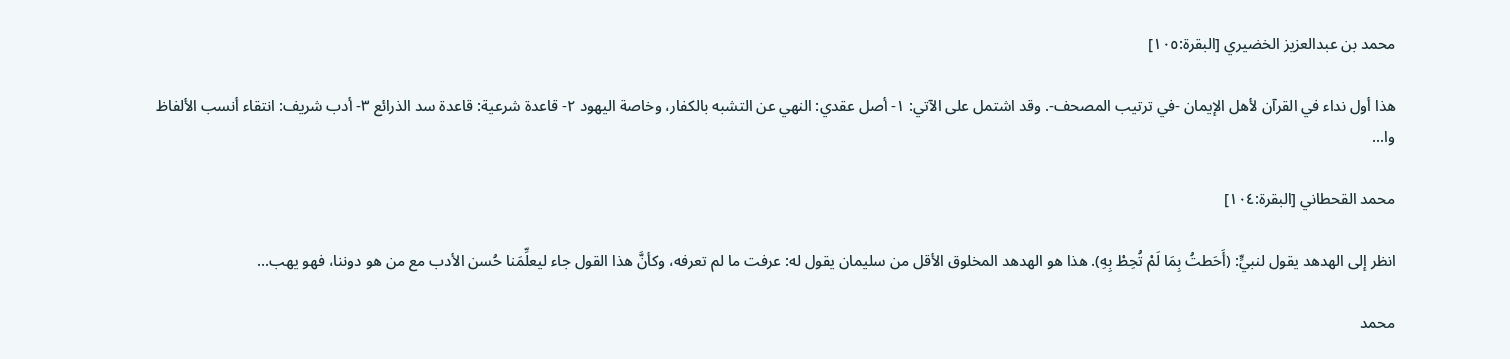محمد بن عبدالعزيز الخضيري [البقرة:١٠٥]

هذا أول نداء في القرآن لأهل الإيمان -في ترتيب المصحف-. وقد اشتمل على الآتي: ١- أصل عقدي: النهي عن التشبه بالكفار، وخاصة اليهود ٢- قاعدة شرعية: قاعدة سد الذرائع ٣- أدب شريف: انتقاء أنسب الألفاظ وا...

محمد القحطاني [البقرة:١٠٤]

انظر إلى الهدهد يقول لنبيٍّ: (أَحَطتُ بِمَا لَمْ تُحِطْ بِهِ). هذا هو الهدهد المخلوق الأقل من سليمان يقول له: عرفت ما لم تعرفه، وكأنَّ هذا القول جاء ليعلِّمَنا حُسن الأدب مع من هو دوننا، فهو يهب...

محمد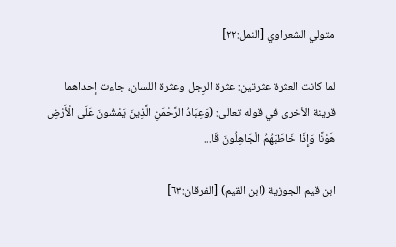متولي الشعراوي [النمل:٢٢]

لما كانت العثرة عثرتين: عثرة الرِجل وعثرة اللسان، جاءت إحداهما قرينة الأخرى في قوله تعالى: (وَعِبَادُ الرَّحْمَنِ الَّذِينَ يَمْشُونَ عَلَى الْأَرْضِ هَوْنًا وَإِذَا خَاطَبَهُمُ الْجَاهِلُونَ قَا...

ابن قيم الجوزية (ابن القيم) [الفرقان:٦٣]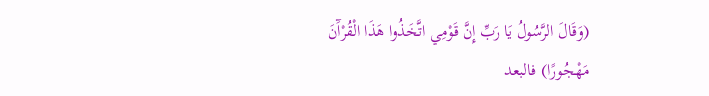(وَقَالَ الرَّسُولُ يَا رَبِّ إِنَّ قَوْمِي اتَّخَذُوا هَذَا الْقُرْآَنَ مَهْجُورًا) فالبعد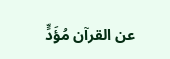عن القرآن مُؤَدٍّ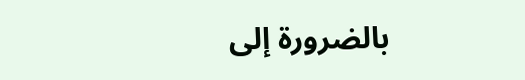بالضرورة إلى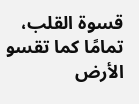قسوة القلب، تمامًا كما تقسو الأرض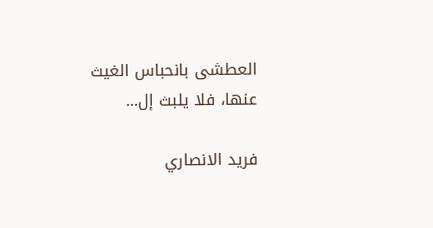العطشى بانحباس الغيث عنها، فلا يلبث إل...

فريد الانصاري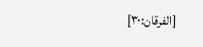[الفرقان:٣٠]